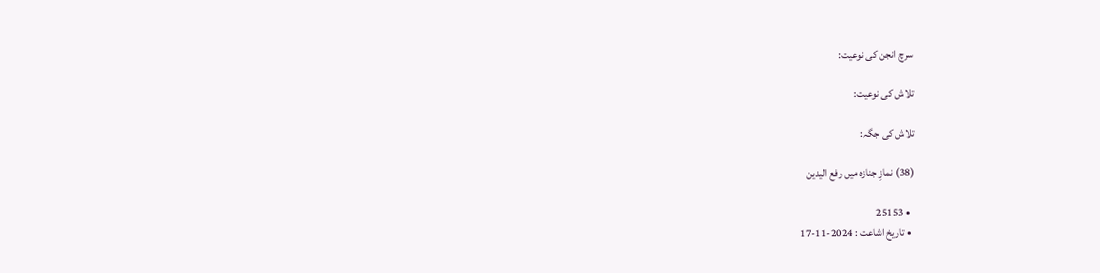سرچ انجن کی نوعیت:

تلاش کی نوعیت:

تلاش کی جگہ:

(38) نمازِ جنازہ میں رفع الیدین

  • 25153
  • تاریخ اشاعت : 2024-11-17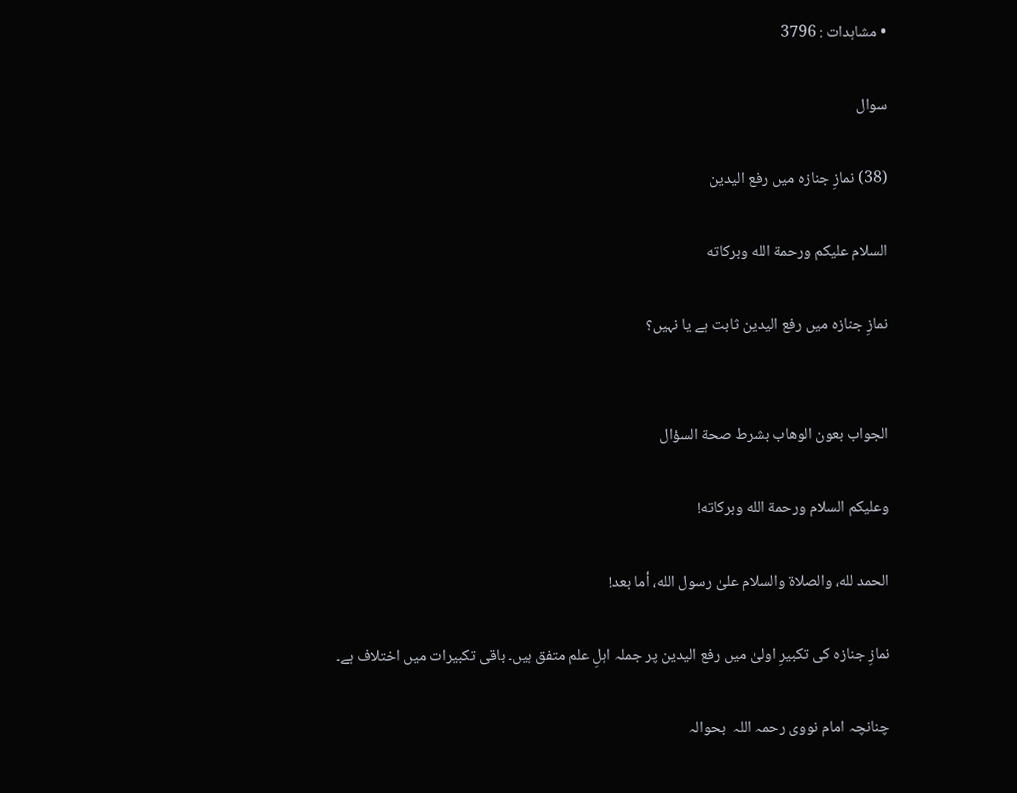• مشاہدات : 3796

سوال

(38) نمازِ جنازہ میں رفع الیدین

السلام عليكم ورحمة الله وبركاته

نمازِ جنازہ میں رفع الیدین ثابت ہے یا نہیں؟


الجواب بعون الوهاب بشرط صحة السؤال

وعلیکم السلام ورحمة الله وبرکاته!

الحمد لله، والصلاة والسلام علىٰ رسول الله، أما بعد!

نمازِ جنازہ کی تکبیرِ اولیٰ میں رفع الیدین پر جملہ اہلِ علم متفق ہیں۔ باقی تکبیرات میں اختلاف ہے۔

چنانچہ امام نووی رحمہ اللہ  بحوالہ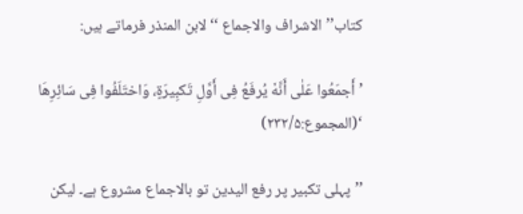کتاب’’الاشراف والاجماع ‘‘ لابن المنذر فرماتے ہیں:

’أَجمَعُوا عَلٰی أَنَّهٗ یُرفَعُ فِی أَوَّلِ تَکبِیرَةٍ، وَاختَلَفُوا فِی سَائِرِهَا ‘(المجموع:۲۳۲/۵)

’’پہلی تکبیر پر رفع الیدین تو بالاجماع مشروع ہے۔ لیکن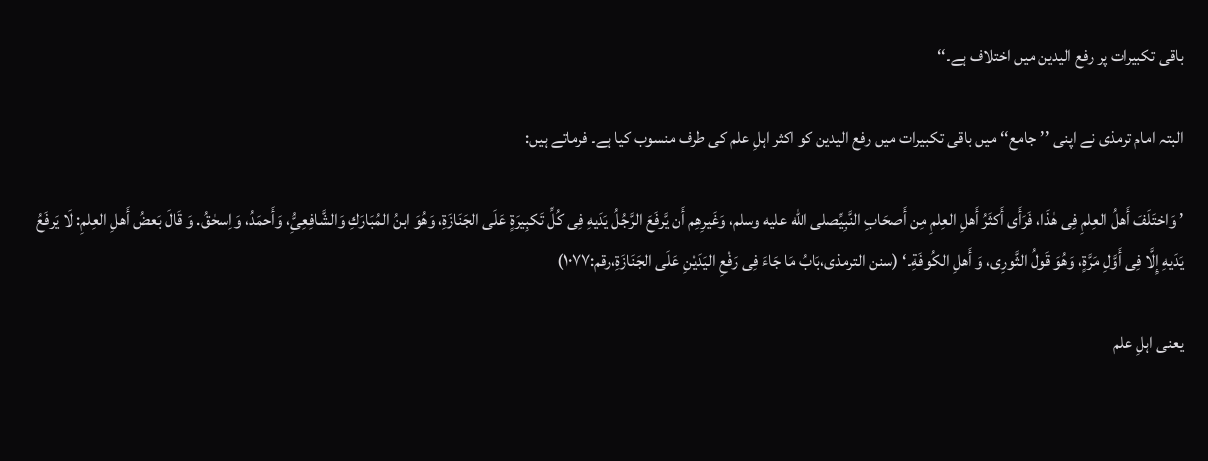باقی تکبیرات پر رفع الیدین میں اختلاف ہے۔‘‘

البتہ امام ترمذی نے اپنی ’’جامع‘‘ میں باقی تکبیرات میں رفع الیدین کو اکثر اہلِ علم کی طرف منسوب کیا ہے۔ فرماتے ہیں:

’ وَاختَلَفَ أَهلُ العِلمِ فِی هٰذَا، فَرَأَی أَکثَرُ أَهلِ العِلمِ مِن أَصحَابِ النَّبِیِّصلى الله عليه وسلم، وَغَیرِهِم أَن یَّرفَعَ الرَّجُلُ یَدَیهِ فِی کُلِّ تَکبِیرَةٍ عَلَی الجَنَازَةِ، وَهُوَ ابنُ المُبَارَكِ وَالشَّافِعِیُِّ، وَأَحمَدُ، وَاِسحٰقُ. وَ قَالَ بَعضُ أَهلِ العِلمِ: لَا یَرفَعُ یَدَیهِ إِلَّا فِی أَوَّلِ مَرَّةٍ، وَهُوَ قَولُ الثَّورِی، وَ أَهلِ الکُوفَةِ۔‘ (سنن الترمذی،بَابُ مَا جَاءَ فِی رَفْعِ الیَدَیْنِ عَلَی الجَنَازَةِ،رقم:۱۰۷۷)

یعنی اہلِ علم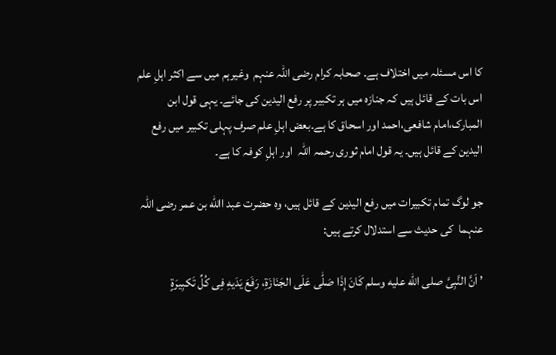کا اس مسئلہ میں اختلاف ہے۔ صحابہ کرام رضی اللہ عنہم  وغیرہم میں سے اکثر اہلِ علم اس بات کے قائل ہیں کہ جنازہ میں ہر تکبیر پر رفع الیدین کی جائے۔ یہی قول ابن المبارک،امام شافعی،احمد اور اسحاق کا ہے۔بعض اہلِ علم صرف پہلی تکبیر میں رفع الیدین کے قائل ہیں۔ یہ قول امام ثوری رحمہ اللہ  اور اہلِ کوفہ کا ہے۔

جو لوگ تمام تکبیرات میں رفع الیدین کے قائل ہیں، وہ حضرت عبد االله بن عمر رضی اللہ عنہما  کی حدیث سے استدلال کرتے ہیں:

’ اَنَّ النَّبِیَّ صلى الله عليه وسلم کَانَ إِذَا صَلّٰی عَلَی الجَنَازَةِ، رَفَعَ یَدَیهِ فِی کُلِّ تَکبِیرَةٍ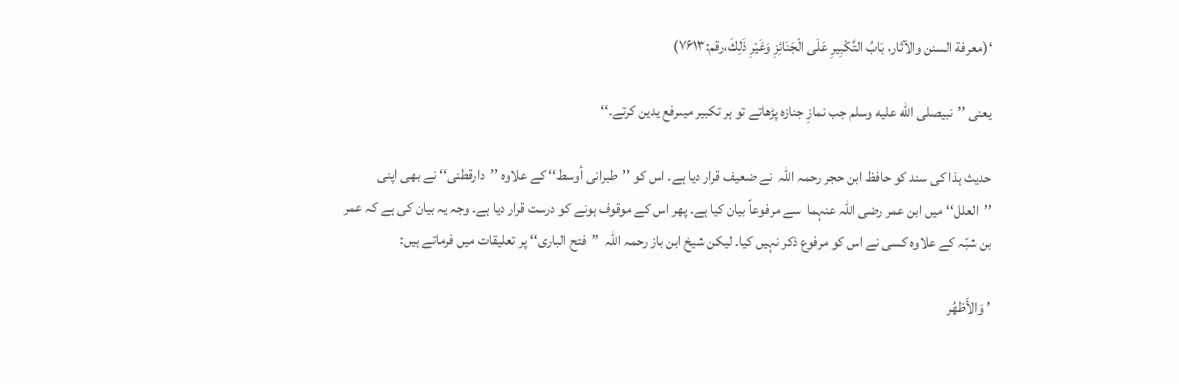‘(معرفة السنن والآثار، بَابُ التَّکْبِیرِ عَلَی الْجَنَائِزِ وَغَیْرِ ذَلِكَ،رقم:۷۶۱۳)

یعنی ’’نبیصلى الله عليه وسلم جب نمازِ جنازہ پڑھاتے تو ہر تکبیر میںرفع یدین کرتے۔‘‘

حدیث ہذا کی سند کو حافظ ابن حجر رحمہ اللہ  نے ضعیف قرار دیا ہے۔ اس کو ’’طبرانی أوسط‘‘ کے علاوہ ’’دارقطنی‘‘ نے بھی اپنی ’’العلل‘‘ میں ابن عمر رضی اللہ عنہما  سے مرفوعاً بیان کیا ہے۔ پھر اس کے موقوف ہونے کو درست قرار دیا ہے۔ وجہ یہ بیان کی ہے کہ عمر بن شبّہ کے علاوہ کسی نے اس کو مرفوع ذکر نہیں کیا۔ لیکن شیخ ابن باز رحمہ اللہ  ’’فتح الباری‘‘ پر تعلیقات میں فرماتے ہیں:

’ وَالأَظهُر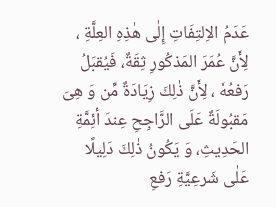عَدَمُ الاِلتِفَاتِ إِلٰی هٰذِهِ العِلَّةِ ، لِأَنَّ عُمَرَ المَذکُورِ ثِقَةٌ، فَیُقبَلُ رَفعُهٗ ، لِأَنَّ ذٰلِكَ زِیَادَةٌ مِّن وَ هِیَ مَقبُولَةٌ عَلَی الرَّاجِحِ عِندَ أئِمَّةِ الحَدِیثِ، وَ یَکُونُ ذٰلِكَ دَلِیلًا عَلٰی شَرعِیَّةِ رَفعِ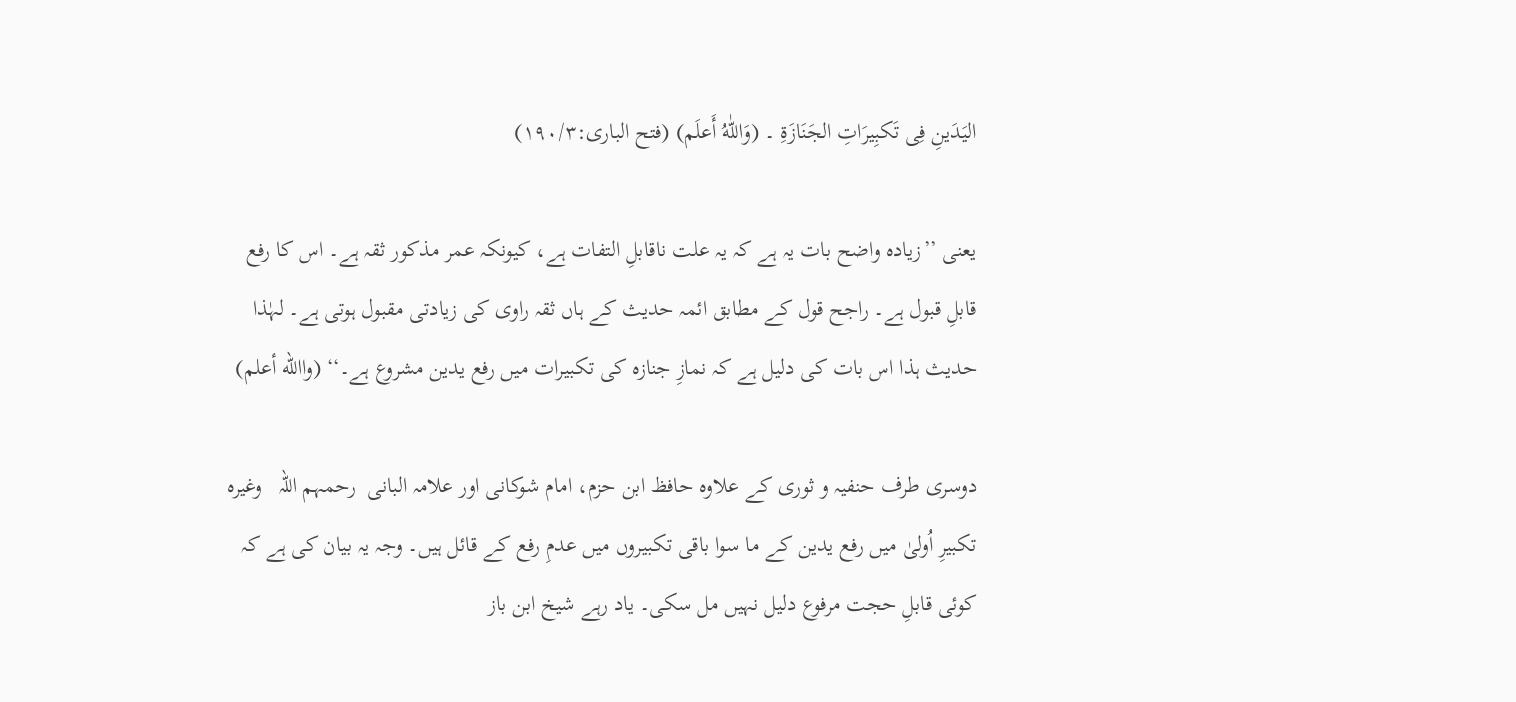الیَدَینِ فِی تَکبِیرَاتِ الجَنَازَةِ ۔ (وَاللّٰهُ أَعلَم) (فتح الباری:۱۹۰/۳)

یعنی ’’زیادہ واضح بات یہ ہے کہ یہ علت ناقابلِ التفات ہے، کیونکہ عمر مذکور ثقہ ہے۔ اس کا رفع قابلِ قبول ہے۔ راجح قول کے مطابق ائمہ حدیث کے ہاں ثقہ راوی کی زیادتی مقبول ہوتی ہے۔ لہٰذا حدیث ہذا اس بات کی دلیل ہے کہ نمازِ جنازہ کی تکبیرات میں رفع یدین مشروع ہے۔‘‘ (واالله أعلم)

دوسری طرف حنفیہ و ثوری کے علاوہ حافظ ابن حزم، امام شوکانی اور علامہ البانی  رحمہم اللہ   وغیرہ تکبیرِ اُولیٰ میں رفع یدین کے ما سوا باقی تکبیروں میں عدمِ رفع کے قائل ہیں۔ وجہ یہ بیان کی ہے کہ کوئی قابلِ حجت مرفوع دلیل نہیں مل سکی۔ یاد رہے شیخ ابن باز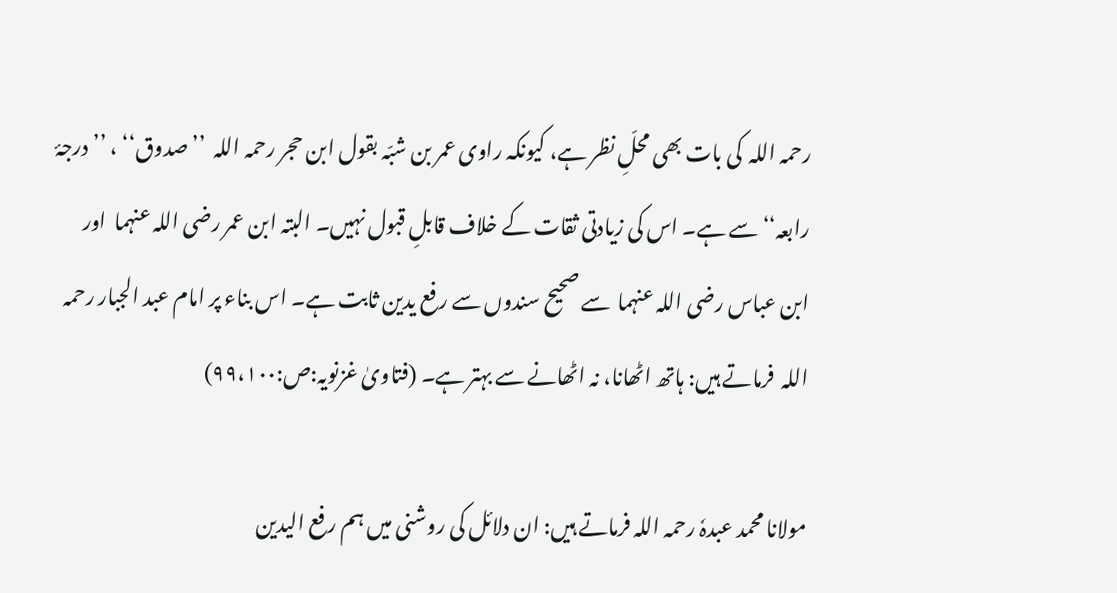رحمہ اللہ  کی بات بھی محلِّ نظر ہے، کیونکہ راوی عمر بن شبّہ بقول ابن حجر رحمہ اللہ  ’’صدوق‘‘ ، ’’درجۂ رابعہ‘‘ سے ہے۔ اس کی زیادتی ثقات کے خلاف قابلِ قبول نہیں۔ البتہ ابن عمر رضی اللہ عنہما  اور ابن عباس رضی اللہ عنہما  سے صحیح سندوں سے رفع یدین ثابت ہے۔ اس بناء پر امام عبد الجبار رحمہ اللہ  فرماتے ہیں: ہاتھ اٹھانا، نہ اٹھانے سے بہتر ہے۔ (فتاویٰ غزنویہ:ص:۹۹،۱۰۰)

مولانا محمد عبدہٗ رحمہ اللہ فرماتے ہیں: ان دلائل کی روشنی میں ہم رفع الیدین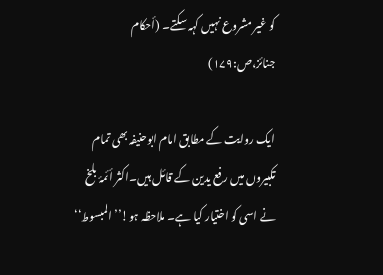کو غیر مشروع نہیں کہہ سکتے۔ (أحکام جنائز،ص:۱۷۹)

ایک روایت کے مطابق امام ابوحنیفہ بھی تمام تکبیروں میں رفع یدین کے قائل ہیں۔اکثر أئمۂ بلخ نے اسی کو اختیار کیا ہے۔ ملاحظہ ہو!’’المبسوط‘‘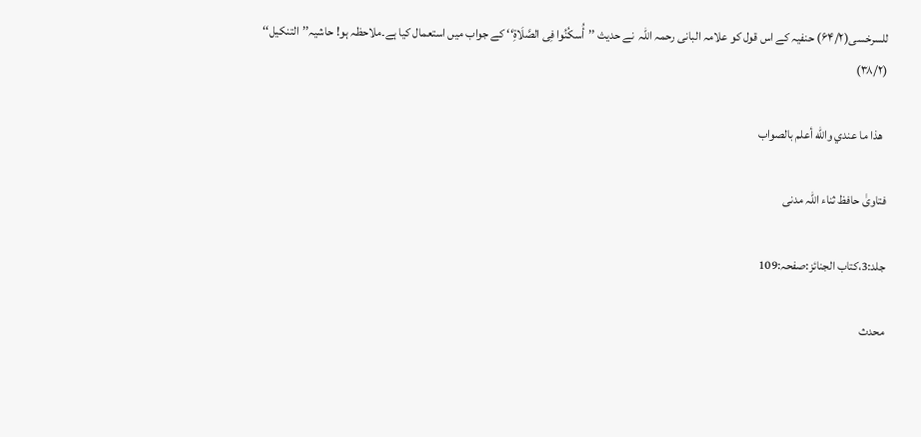للسرخسی(۶۴/۲) حنفیہ کے اس قول کو علامہ البانی رحمہ اللہ  نے حدیث ’’أُسکُنُوا فِی الصَّلَاةِ‘‘ کے جواب میں استعمال کیا ہے۔ملاحظہ ہو! حاشیہ’’التنکیل‘‘ (۳۸/۲)

  ھذا ما عندي والله أعلم بالصواب

فتاویٰ حافظ ثناء اللہ مدنی

جلد:3،کتاب الجنائز:صفحہ:109

محدث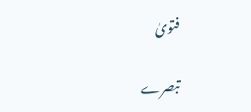فتویٰ

تبصرے